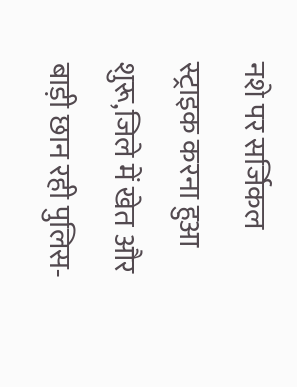नशे पर सर्जिकल स्ट्राइक करना हुआ शुरू,जिले में खेत और बाड़ी छान रही पुलिस-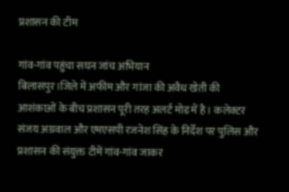प्रशासन की टीम

गांव-गांव पहुंचा सघन जांच अभियान
बिलासपुर।जिले में अफीम और गांजा की अवैध खेती की आशंकाओं के बीच प्रशासन पूरी तरह अलर्ट मोड में है। कलेक्टर संजय अग्रवाल और एमएसपी रजनेश सिंह के निर्देश पर पुलिस और प्रशासन की संयुक्त टीमें गांव-गांव जाकर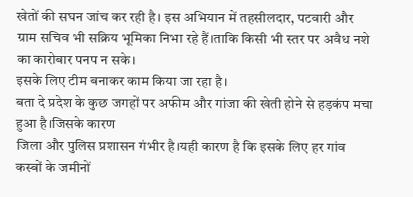खेतों की सघन जांच कर रही है। इस अभियान में तहसीलदार, पटवारी और ग्राम सचिव भी सक्रिय भूमिका निभा रहे हैं।ताकि किसी भी स्तर पर अवैध नशे का कारोबार पनप न सके।
इसके लिए टीम बनाकर काम किया जा रहा है।
बता दे प्रदेश के कुछ जगहों पर अफीम और गांजा की खेती होने से हड़कंप मचा हुआ है।जिसके कारण
जिला और पुलिस प्रशासन गंभीर है।यही कारण है कि इसके लिए हर गांव कस्बों के जमीनों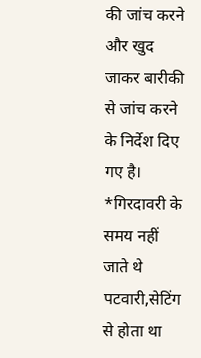की जांच करने और खुद जाकर बारीकी से जांच करने के निर्देश दिए गए है।
*गिरदावरी के समय नहीं जाते थे पटवारी,सेटिंग से होता था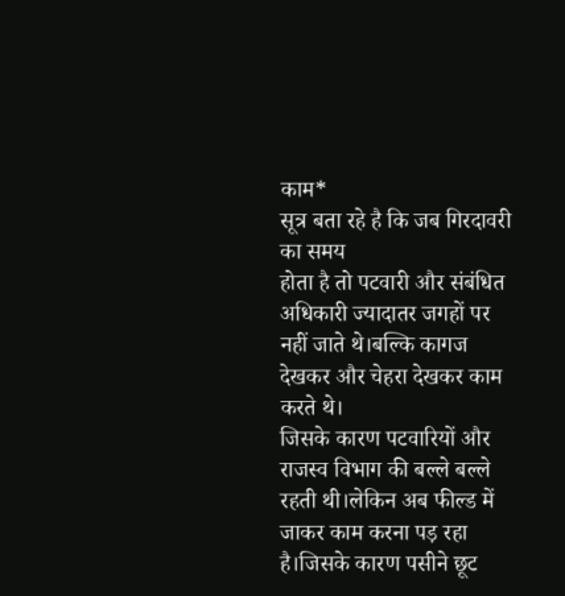काम*
सूत्र बता रहे है कि जब गिरदावरी का समय
होता है तो पटवारी और संबंधित अधिकारी ज्यादातर जगहों पर नहीं जाते थे।बल्कि कागज देखकर और चेहरा देखकर काम करते थे।
जिसके कारण पटवारियों और राजस्व विभाग की बल्ले बल्ले रहती थी।लेकिन अब फील्ड में जाकर काम करना पड़ रहा है।जिसके कारण पसीने छूट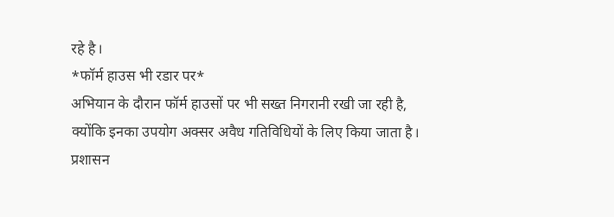रहे है।
*फॉर्म हाउस भी रडार पर*
अभियान के दौरान फॉर्म हाउसों पर भी सख्त निगरानी रखी जा रही है, क्योंकि इनका उपयोग अक्सर अवैध गतिविधियों के लिए किया जाता है। प्रशासन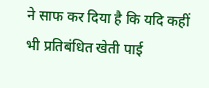ने साफ कर दिया है कि यदि कहीं भी प्रतिबंधित खेती पाई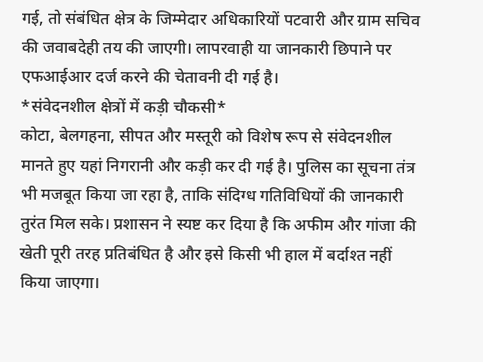गई, तो संबंधित क्षेत्र के जिम्मेदार अधिकारियों पटवारी और ग्राम सचिव की जवाबदेही तय की जाएगी। लापरवाही या जानकारी छिपाने पर एफआईआर दर्ज करने की चेतावनी दी गई है।
*संवेदनशील क्षेत्रों में कड़ी चौकसी*
कोटा, बेलगहना, सीपत और मस्तूरी को विशेष रूप से संवेदनशील मानते हुए यहां निगरानी और कड़ी कर दी गई है। पुलिस का सूचना तंत्र भी मजबूत किया जा रहा है, ताकि संदिग्ध गतिविधियों की जानकारी तुरंत मिल सके। प्रशासन ने स्यष्ट कर दिया है कि अफीम और गांजा की खेती पूरी तरह प्रतिबंधित है और इसे किसी भी हाल में बर्दाश्त नहीं किया जाएगा।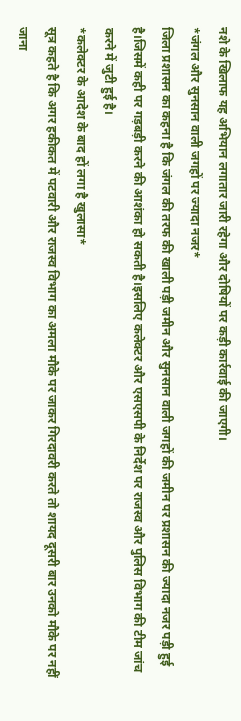नशे के खिलाफ यह अभियान लगातार जारी रहेगा और दोषियों पर कड़ी कार्रवाई की जाएगी।
*जंगल और सुनसान वाली जगहों पर ज्यादा नजर*
जिला प्रशासन का कहना है कि जंगल की तरफ की खाली पड़ी जमीन और सुनसान वाली जगहों की जमीन पर प्रशासन की ज्यादा नजर पड़ी हुई है।जिसमें कही पर गड़बड़ी करने की आशंका हो सकती है।इसलिए कलेक्टर और एसएसपी के निर्देश पर राजस्व और पुलिस विभाग की टीम जांच करने में जुटी हुई है।
*कलेक्टर के आदेश के बाद हों लगा है खुलासा*
सूत्र कहते है कि अगर हकीकत में पटवारी और राजस्व विभाग का अमला मौके पर जाकर गिरदावरी करते तो शायद दूसरी बार उनको मौके पर नहीं जाना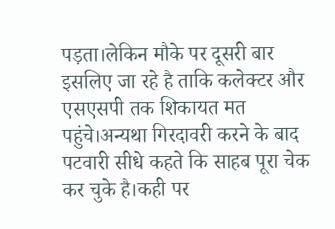पड़ता।लेकिन मौके पर दूसरी बार इसलिए जा रहे है ताकि कलेक्टर और एसएसपी तक शिकायत मत पहुंचे।अन्यथा गिरदावरी करने के बाद पटवारी सीधे कहते कि साहब पूरा चेक कर चुके है।कही पर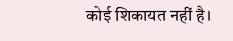कोई शिकायत नहीं है।